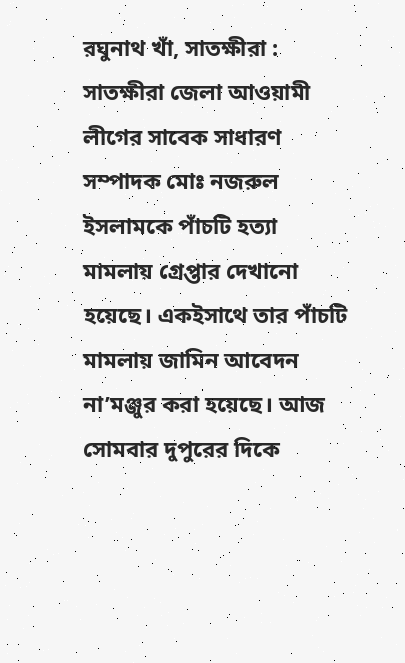রঘুনাথ খাঁ, সাতক্ষীরা : সাতক্ষীরা জেলা আওয়ামী লীগের সাবেক সাধারণ সম্পাদক মোঃ নজরুল ইসলামকে পাঁচটি হত্যা মামলায় গ্রেপ্তার দেখানো হয়েছে। একইসাথে তার পাঁচটি মামলায় জামিন আবেদন না’মঞ্জুর করা হয়েছে। আজ সোমবার দুপুরের দিকে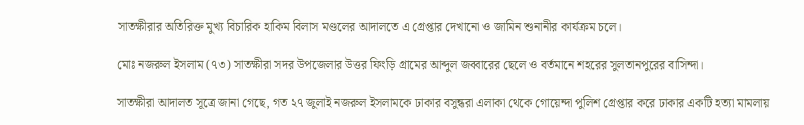সাতক্ষীরার অতিরিক্ত মুখ্য বিচারিক হাকিম বিলাস মণ্ডলের আদালতে এ গ্রেপ্তার দেখানো ও জামিন শুনানীর কার্যক্রম চলে।

মোঃ নজরুল ইসলাম (৭৩) সাতক্ষীরা সদর উপজেলার উত্তর ফিংড়ি গ্রামের আব্দুল জব্বারের ছেলে ও বর্তমানে শহরের সুলতানপুরের বাসিন্দা।

সাতক্ষীরা আদালত সূত্রে জানা গেছে, গত ২৭ জুলাই নজরুল ইসলামকে ঢাকার বসুন্ধরা এলাকা থেকে গোয়েন্দা পুলিশ গ্রেপ্তার করে ঢাকার একটি হত্যা মামলায়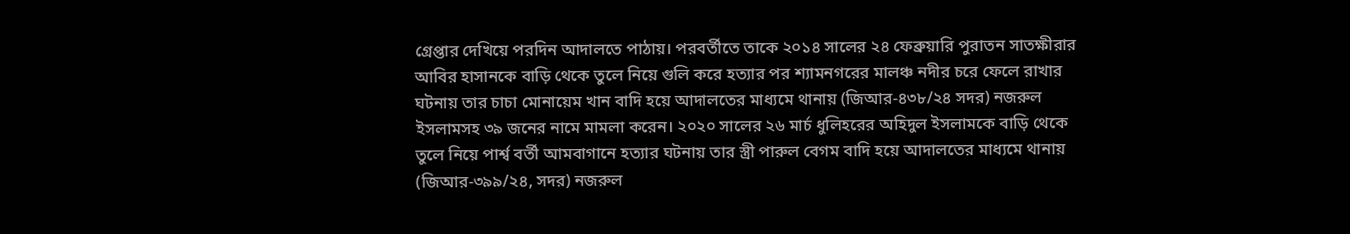গ্রেপ্তার দেখিয়ে পরদিন আদালতে পাঠায়। পরবর্তীতে তাকে ২০১৪ সালের ২৪ ফেব্রুয়ারি পুরাতন সাতক্ষীরার আবির হাসানকে বাড়ি থেকে তুলে নিয়ে গুলি করে হত্যার পর শ্যামনগরের মালঞ্চ নদীর চরে ফেলে রাখার ঘটনায় তার চাচা মোনায়েম খান বাদি হয়ে আদালতের মাধ্যমে থানায় (জিআর-৪৩৮/২৪ সদর) নজরুল ইসলামসহ ৩৯ জনের নামে মামলা করেন। ২০২০ সালের ২৬ মার্চ ধুলিহরের অহিদুল ইসলামকে বাড়ি থেকে তুলে নিয়ে পার্শ্ব বর্তী আমবাগানে হত্যার ঘটনায় তার স্ত্রী পারুল বেগম বাদি হয়ে আদালতের মাধ্যমে থানায় (জিআর-৩৯৯/২৪, সদর) নজরুল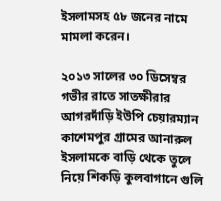ইসলামসহ ৫৮ জনের নামে মামলা করেন।

২০১৩ সালের ৩০ ডিসেম্বর গভীর রাতে সাতক্ষীরার আগরদাঁড়ি ইউপি চেয়ারম্যান কাশেমপুর গ্রামের আনারুল ইসলামকে বাড়ি থেকে তুলে নিয়ে শিকড়ি কুলবাগানে গুলি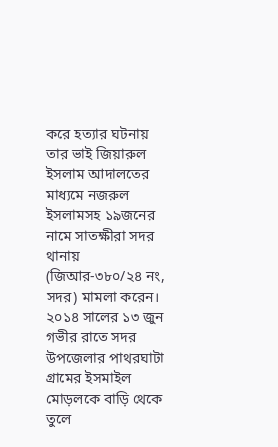করে হত্যার ঘটনায় তার ভাই জিয়ারুল ইসলাম আদালতের মাধ্যমে নজরুল ইসলামসহ ১৯জনের নামে সাতক্ষীরা সদর থানায় (জিআর-৩৮০/২৪ নং, সদর) মামলা করেন। ২০১৪ সালের ১৩ জুন গভীর রাতে সদর উপজেলার পাথরঘাটা গ্রামের ইসমাইল মোড়লকে বাড়ি থেকে তুলে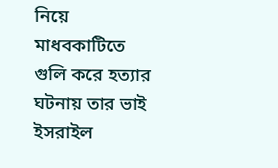নিয়ে মাধবকাটিতে গুলি করে হত্যার ঘটনায় তার ভাই ইসরাইল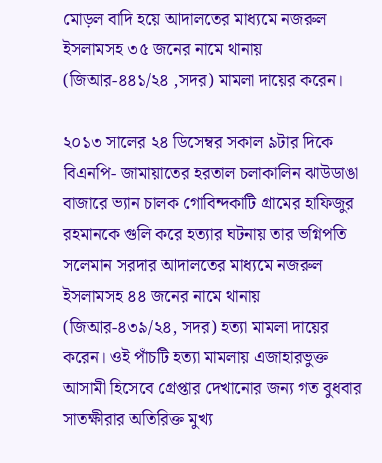মোড়ল বাদি হয়ে আদালতের মাধ্যমে নজরুল ইসলামসহ ৩৫ জনের নামে থানায় (জিআর-৪৪১/২৪ ,সদর) মামলা দায়ের করেন।

২০১৩ সালের ২৪ ডিসেম্বর সকাল ৯টার দিকে বিএনপি- জামায়াতের হরতাল চলাকালিন ঝাউডাঙা বাজারে ভ্যান চালক গোবিন্দকাটি গ্রামের হাফিজুর রহমানকে গুলি করে হত্যার ঘটনায় তার ভগ্নিপতি সলেমান সরদার আদালতের মাধ্যমে নজরুল ইসলামসহ ৪৪ জনের নামে থানায় (জিআর-৪৩৯/২৪, সদর) হত্যা মামলা দায়ের করেন। ওই পাঁচটি হত্যা মামলায় এজাহারভুক্ত আসামী হিসেবে গ্রেপ্তার দেখানোর জন্য গত বুধবার সাতক্ষীরার অতিরিক্ত মুখ্য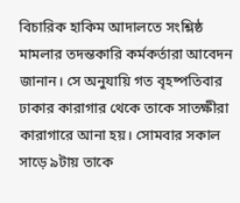বিচারিক হাকিম আদালতে সংশ্লিষ্ঠ মামলার তদন্তকারি কর্মকর্তারা আবেদন জানান। সে অনুযায়ি গত বৃহষ্পতিবার ঢাকার কারাগার থেকে তাকে সাতক্ষীরা কারাগারে আনা হয়। সোমবার সকাল সাড়ে ৯টায় তাকে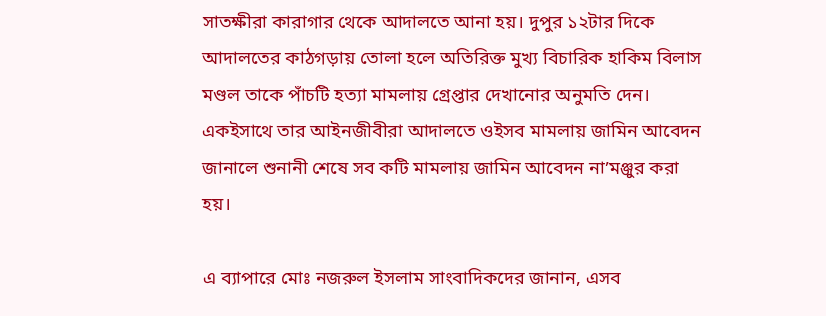সাতক্ষীরা কারাগার থেকে আদালতে আনা হয়। দুপুর ১২টার দিকে আদালতের কাঠগড়ায় তোলা হলে অতিরিক্ত মুখ্য বিচারিক হাকিম বিলাস মণ্ডল তাকে পাঁচটি হত্যা মামলায় গ্রেপ্তার দেখানোর অনুমতি দেন। একইসাথে তার আইনজীবীরা আদালতে ওইসব মামলায় জামিন আবেদন জানালে শুনানী শেষে সব কটি মামলায় জামিন আবেদন না’মঞ্জুর করা হয়।

এ ব্যাপারে মোঃ নজরুল ইসলাম সাংবাদিকদের জানান, এসব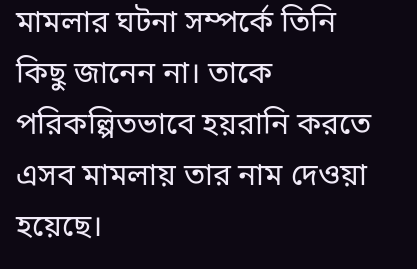মামলার ঘটনা সম্পর্কে তিনি কিছু জানেন না। তাকে পরিকল্পিতভাবে হয়রানি করতে এসব মামলায় তার নাম দেওয়া হয়েছে।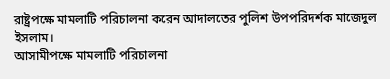রাষ্ট্রপক্ষে মামলাটি পরিচালনা করেন আদালতের পুলিশ উপপরিদর্শক মাজেদুল ইসলাম।
আসামীপক্ষে মামলাটি পরিচালনা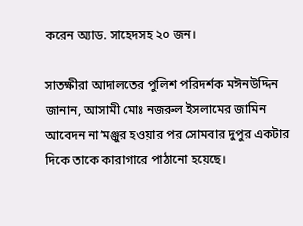করেন অ্যাড. সাহেদসহ ২০ জন।

সাতক্ষীরা আদালতের পুলিশ পরিদর্শক মঈনউদ্দিন জানান, আসামী মোঃ নজরুল ইসলামের জামিন আবেদন না’মঞ্জুর হওয়ার পর সোমবার দুপুর একটার দিকে তাকে কারাগারে পাঠানো হয়েছে।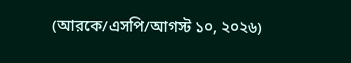(আরকে/এসপি/আগস্ট ১০, ২০২৬)